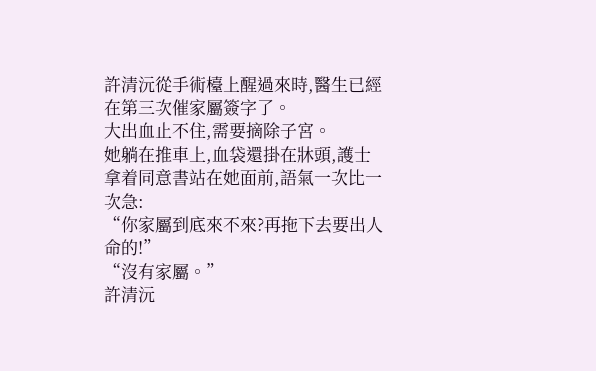許清沅從手術檯上醒過來時,醫生已經在第三次催家屬簽字了。
大出血止不住,需要摘除子宮。
她躺在推車上,血袋還掛在牀頭,護士拿着同意書站在她面前,語氣一次比一次急:
“你家屬到底來不來?再拖下去要出人命的!”
“沒有家屬。”
許清沅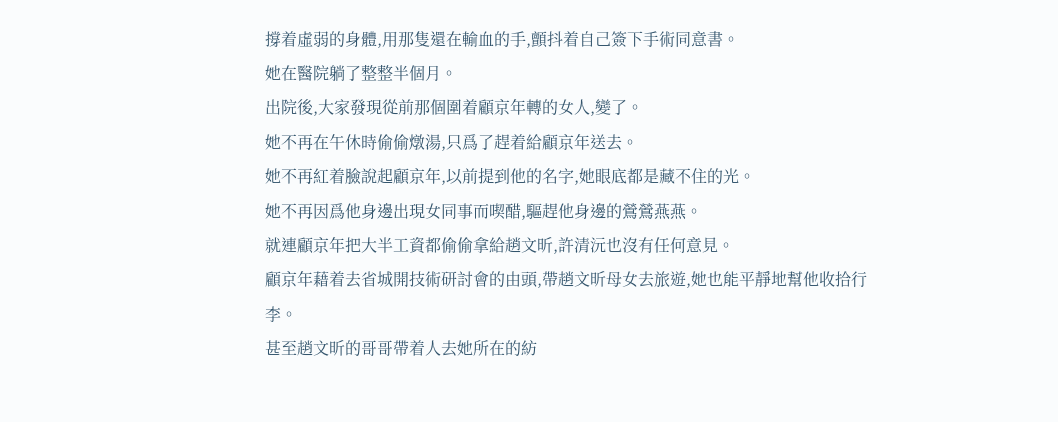撐着虛弱的身體,用那隻還在輸血的手,顫抖着自己簽下手術同意書。
她在醫院躺了整整半個月。
出院後,大家發現從前那個圍着顧京年轉的女人,變了。
她不再在午休時偷偷燉湯,只爲了趕着給顧京年送去。
她不再紅着臉說起顧京年,以前提到他的名字,她眼底都是藏不住的光。
她不再因爲他身邊出現女同事而喫醋,驅趕他身邊的鶯鶯燕燕。
就連顧京年把大半工資都偷偷拿給趙文昕,許清沅也沒有任何意見。
顧京年藉着去省城開技術研討會的由頭,帶趙文昕母女去旅遊,她也能平靜地幫他收拾行李。
甚至趙文昕的哥哥帶着人去她所在的紡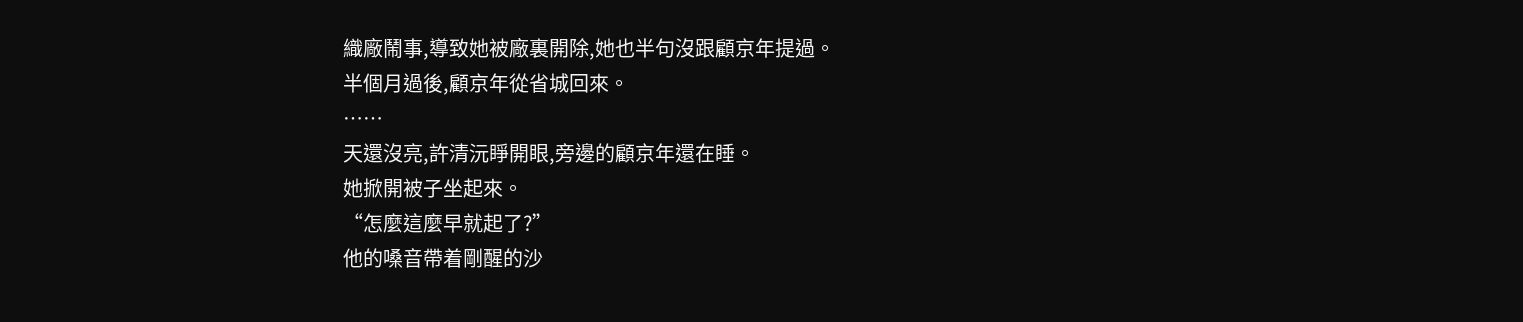織廠鬧事,導致她被廠裏開除,她也半句沒跟顧京年提過。
半個月過後,顧京年從省城回來。
……
天還沒亮,許清沅睜開眼,旁邊的顧京年還在睡。
她掀開被子坐起來。
“怎麼這麼早就起了?”
他的嗓音帶着剛醒的沙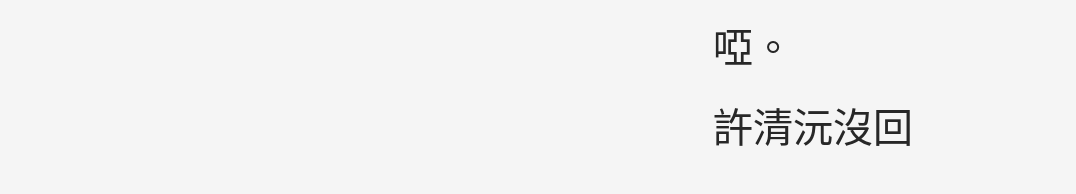啞。
許清沅沒回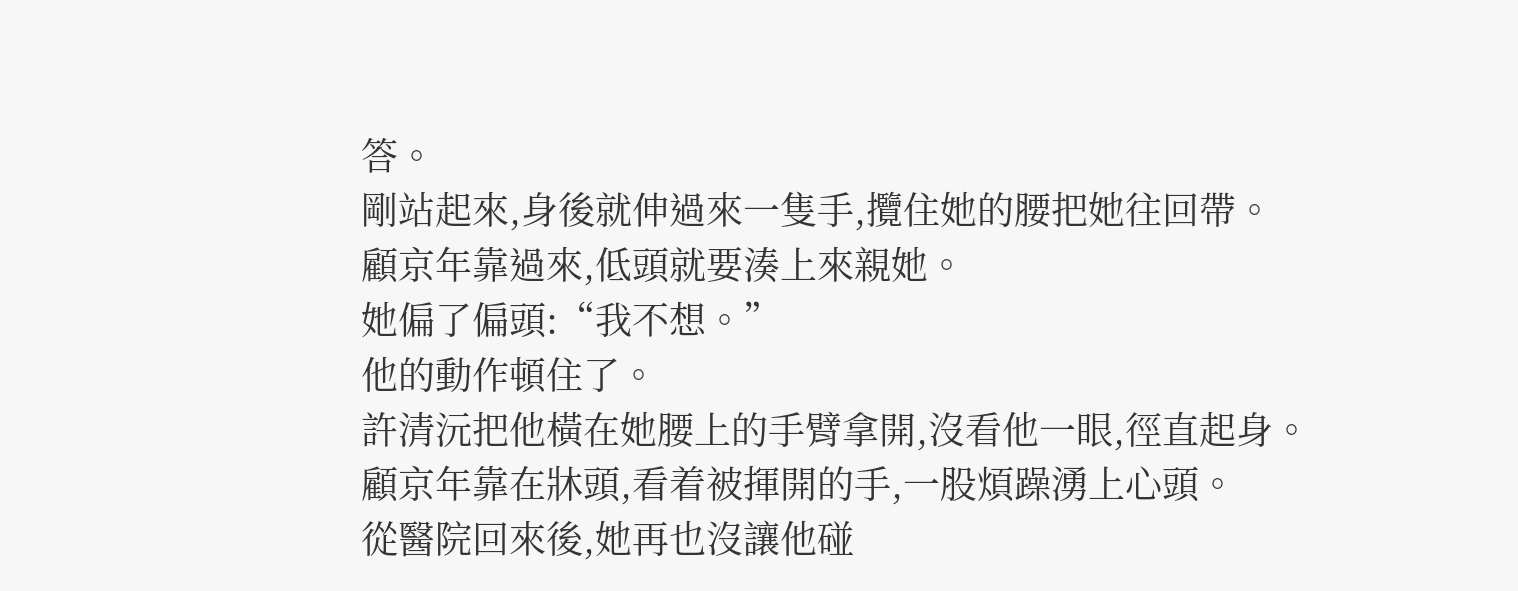答。
剛站起來,身後就伸過來一隻手,攬住她的腰把她往回帶。
顧京年靠過來,低頭就要湊上來親她。
她偏了偏頭:“我不想。”
他的動作頓住了。
許清沅把他橫在她腰上的手臂拿開,沒看他一眼,徑直起身。
顧京年靠在牀頭,看着被揮開的手,一股煩躁湧上心頭。
從醫院回來後,她再也沒讓他碰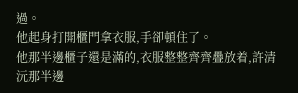過。
他起身打開櫃門拿衣服,手卻頓住了。
他那半邊櫃子還是滿的,衣服整整齊齊疊放着,許清沅那半邊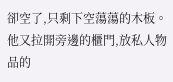卻空了,只剩下空蕩蕩的木板。
他又拉開旁邊的櫃門,放私人物品的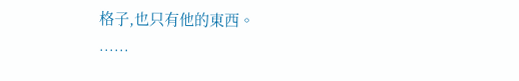格子,也只有他的東西。
……